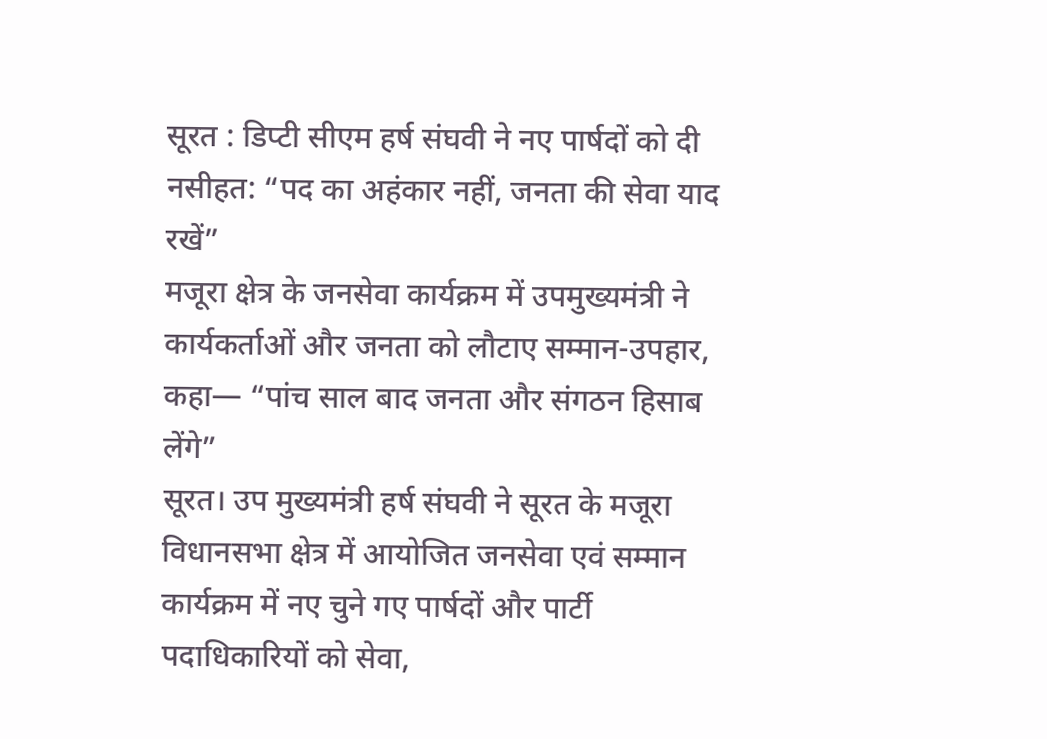सूरत : डिप्टी सीएम हर्ष संघवी ने नए पार्षदों को दी नसीहत: “पद का अहंकार नहीं, जनता की सेवा याद रखें”
मजूरा क्षेत्र के जनसेवा कार्यक्रम में उपमुख्यमंत्री ने कार्यकर्ताओं और जनता को लौटाए सम्मान-उपहार, कहा— “पांच साल बाद जनता और संगठन हिसाब लेंगे”
सूरत। उप मुख्यमंत्री हर्ष संघवी ने सूरत के मजूरा विधानसभा क्षेत्र में आयोजित जनसेवा एवं सम्मान कार्यक्रम में नए चुने गए पार्षदों और पार्टी पदाधिकारियों को सेवा,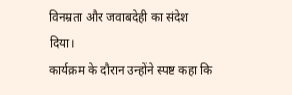विनम्रता और जवाबदेही का संदेश दिया।
कार्यक्रम के दौरान उन्होंने स्पष्ट कहा कि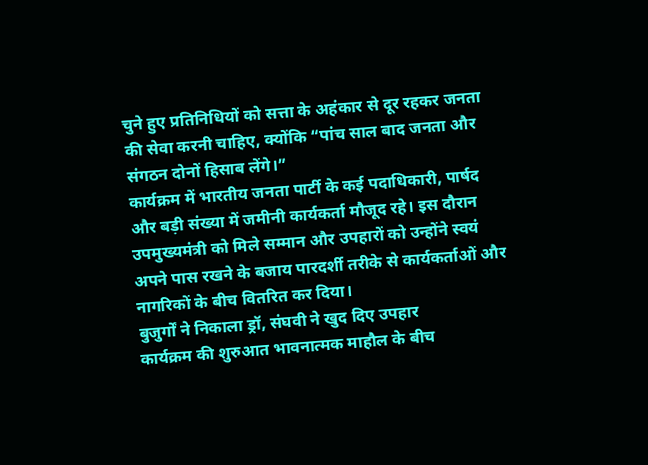चुने हुए प्रतिनिधियों को सत्ता के अहंकार से दूर रहकर जनता की सेवा करनी चाहिए, क्योंकि “पांच साल बाद जनता और संगठन दोनों हिसाब लेंगे।”
कार्यक्रम में भारतीय जनता पार्टी के कई पदाधिकारी, पार्षद और बड़ी संख्या में जमीनी कार्यकर्ता मौजूद रहे। इस दौरान उपमुख्यमंत्री को मिले सम्मान और उपहारों को उन्होंने स्वयं अपने पास रखने के बजाय पारदर्शी तरीके से कार्यकर्ताओं और नागरिकों के बीच वितरित कर दिया।
बुजुर्गों ने निकाला ड्रॉ, संघवी ने खुद दिए उपहार
कार्यक्रम की शुरुआत भावनात्मक माहौल के बीच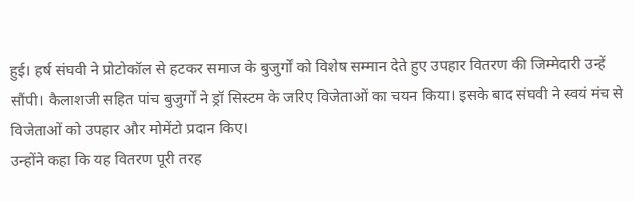हुई। हर्ष संघवी ने प्रोटोकॉल से हटकर समाज के बुजुर्गों को विशेष सम्मान देते हुए उपहार वितरण की जिम्मेदारी उन्हें सौंपी। कैलाशजी सहित पांच बुजुर्गों ने ड्रॉ सिस्टम के जरिए विजेताओं का चयन किया। इसके बाद संघवी ने स्वयं मंच से विजेताओं को उपहार और मोमेंटो प्रदान किए।
उन्होंने कहा कि यह वितरण पूरी तरह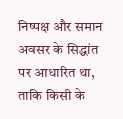निष्पक्ष और समान अवसर के सिद्धांत पर आधारित था, ताकि किसी के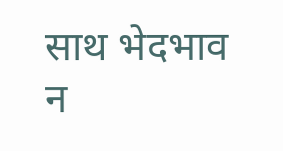साथ भेदभाव न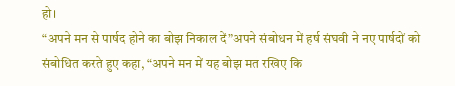हो।
“अपने मन से पार्षद होने का बोझ निकाल दें”अपने संबोधन में हर्ष संघवी ने नए पार्षदों को संबोधित करते हुए कहा, “अपने मन में यह बोझ मत रखिए कि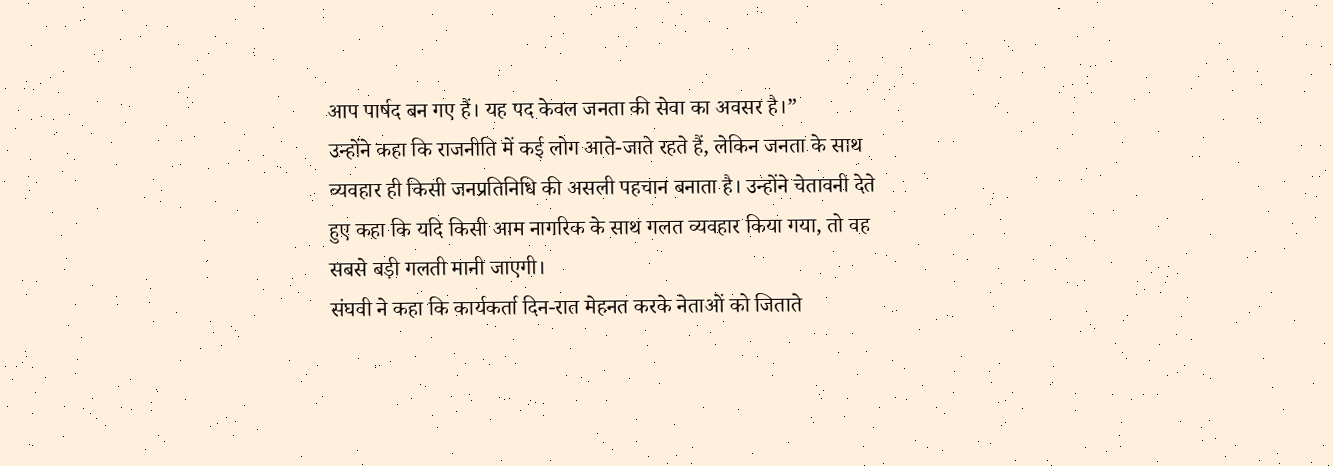आप पार्षद बन गए हैं। यह पद केवल जनता की सेवा का अवसर है।”
उन्होंने कहा कि राजनीति में कई लोग आते-जाते रहते हैं, लेकिन जनता के साथ व्यवहार ही किसी जनप्रतिनिधि की असली पहचान बनाता है। उन्होंने चेतावनी देते हुए कहा कि यदि किसी आम नागरिक के साथ गलत व्यवहार किया गया, तो वह सबसे बड़ी गलती मानी जाएगी।
संघवी ने कहा कि कार्यकर्ता दिन-रात मेहनत करके नेताओं को जिताते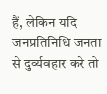हैं, लेकिन यदि जनप्रतिनिधि जनता से दुर्व्यवहार करे तो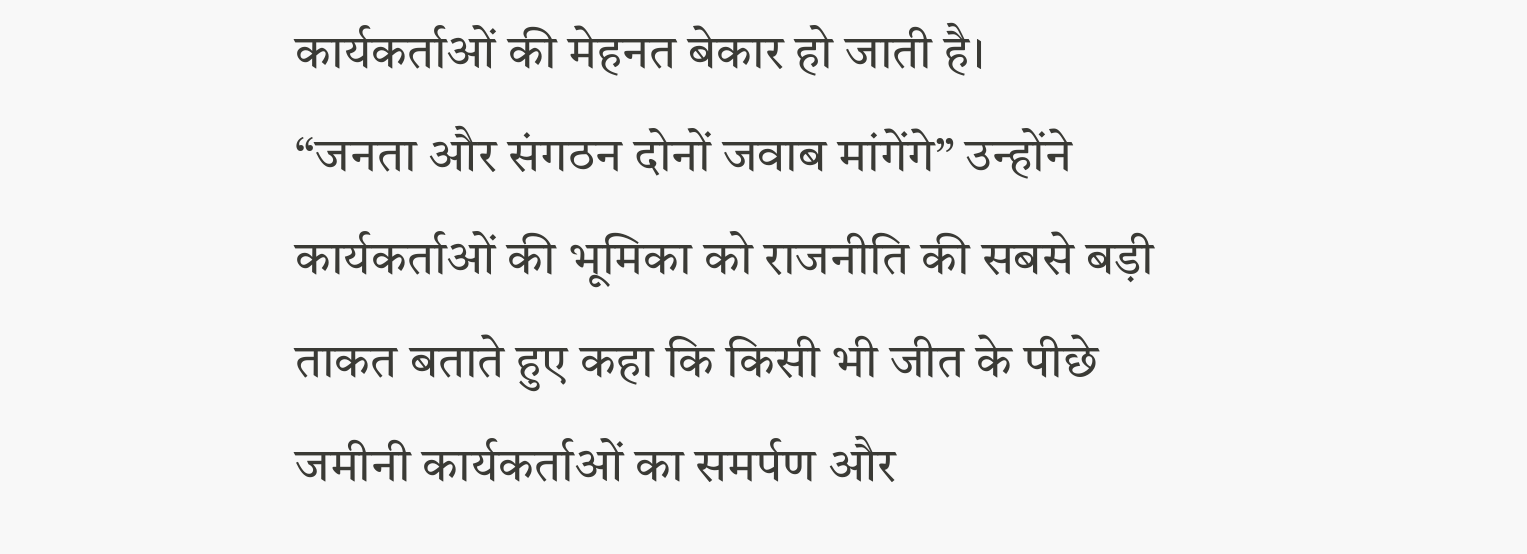कार्यकर्ताओं की मेहनत बेकार हो जाती है।
“जनता और संगठन दोनों जवाब मांगेंगे” उन्होंने कार्यकर्ताओं की भूमिका को राजनीति की सबसे बड़ी ताकत बताते हुए कहा कि किसी भी जीत के पीछे जमीनी कार्यकर्ताओं का समर्पण और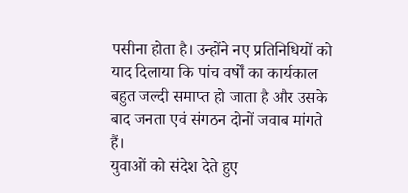पसीना होता है। उन्होंने नए प्रतिनिधियों को याद दिलाया कि पांच वर्षों का कार्यकाल बहुत जल्दी समाप्त हो जाता है और उसके बाद जनता एवं संगठन दोनों जवाब मांगते हैं।
युवाओं को संदेश देते हुए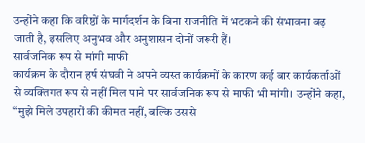उन्होंने कहा कि वरिष्ठों के मार्गदर्शन के बिना राजनीति में भटकने की संभावना बढ़ जाती है, इसलिए अनुभव और अनुशासन दोनों जरूरी हैं।
सार्वजनिक रूप से मांगी माफी
कार्यक्रम के दौरान हर्ष संघवी ने अपने व्यस्त कार्यक्रमों के कारण कई बार कार्यकर्ताओं से व्यक्तिगत रूप से नहीं मिल पाने पर सार्वजनिक रूप से माफी भी मांगी। उन्होंने कहा, “मुझे मिले उपहारों की कीमत नहीं, बल्कि उससे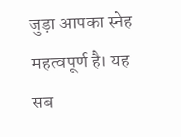जुड़ा आपका स्नेह महत्वपूर्ण है। यह सब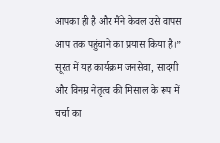आपका ही है और मैंने केवल उसे वापस आप तक पहुंचाने का प्रयास किया है।”
सूरत में यह कार्यक्रम जनसेवा, सादगी और विनम्र नेतृत्व की मिसाल के रूप में चर्चा का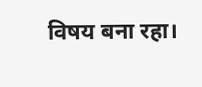विषय बना रहा।